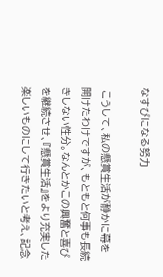なすびになる努力

 こうして、私の懸賞生活が静かに幕を開けたわけですが、もともと何事も長続きしない性分。なんとかこの興奮と喜びを継続させ、『懸賞生活』をより充実した楽しいものにして行きたいと考え、記念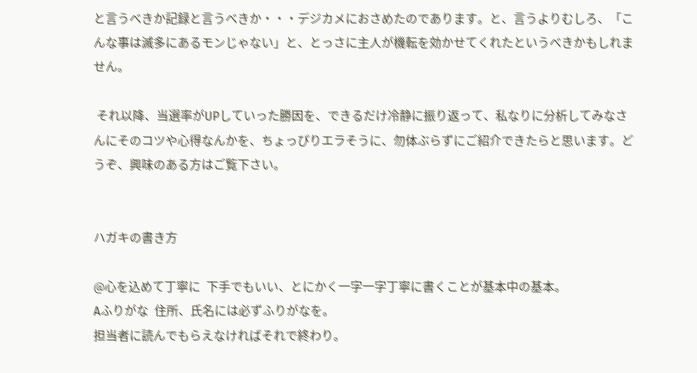と言うべきか記録と言うべきか・・・デジカメにおさめたのであります。と、言うよりむしろ、「こんな事は滅多にあるモンじゃない」と、とっさに主人が機転を効かせてくれたというべきかもしれません。

 それ以降、当選率がUPしていった勝因を、できるだけ冷静に振り返って、私なりに分析してみなさんにそのコツや心得なんかを、ちょっぴりエラそうに、勿体ぶらずにご紹介できたらと思います。どうぞ、興味のある方はご覧下さい。


ハガキの書き方

@心を込めて丁寧に  下手でもいい、とにかく一字一字丁寧に書くことが基本中の基本。
Aふりがな  住所、氏名には必ずふりがなを。
担当者に読んでもらえなければそれで終わり。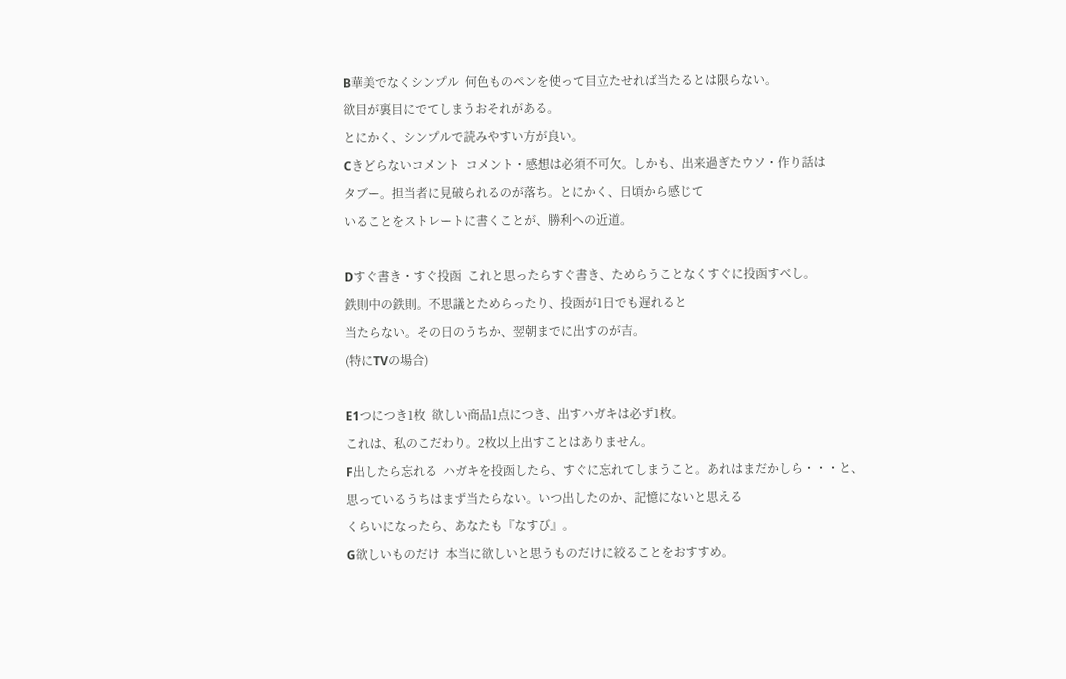B華美でなくシンプル  何色ものペンを使って目立たせれば当たるとは限らない。
欲目が裏目にでてしまうおそれがある。
とにかく、シンプルで読みやすい方が良い。
Cきどらないコメント  コメント・感想は必須不可欠。しかも、出来過ぎたウソ・作り話は
タブー。担当者に見破られるのが落ち。とにかく、日頃から感じて
いることをストレートに書くことが、勝利への近道。

Dすぐ書き・すぐ投函  これと思ったらすぐ書き、ためらうことなくすぐに投函すべし。
鉄則中の鉄則。不思議とためらったり、投函が1日でも遅れると
当たらない。その日のうちか、翌朝までに出すのが吉。
(特にTVの場合)

E1つにつき1枚  欲しい商品1点につき、出すハガキは必ず1枚。
これは、私のこだわり。2枚以上出すことはありません。
F出したら忘れる  ハガキを投函したら、すぐに忘れてしまうこと。あれはまだかしら・・・と、
思っているうちはまず当たらない。いつ出したのか、記憶にないと思える
くらいになったら、あなたも『なすび』。
G欲しいものだけ  本当に欲しいと思うものだけに絞ることをおすすめ。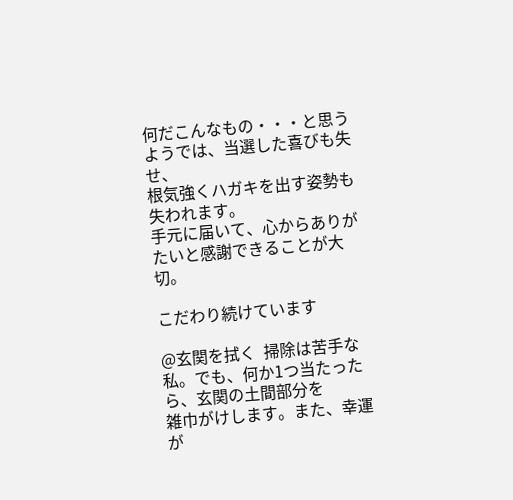何だこんなもの・・・と思うようでは、当選した喜びも失せ、
根気強くハガキを出す姿勢も失われます。
手元に届いて、心からありがたいと感謝できることが大切。

こだわり続けています

@玄関を拭く  掃除は苦手な私。でも、何か1つ当たったら、玄関の土間部分を
雑巾がけします。また、幸運が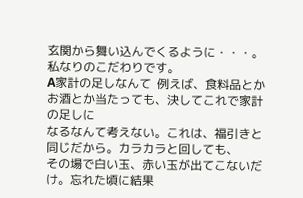玄関から舞い込んでくるように・・・。
私なりのこだわりです。
A家計の足しなんて  例えば、食料品とかお酒とか当たっても、決してこれで家計の足しに
なるなんて考えない。これは、福引きと同じだから。カラカラと回しても、
その場で白い玉、赤い玉が出てこないだけ。忘れた頃に結果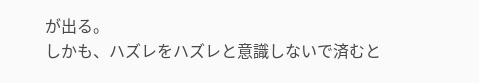が出る。
しかも、ハズレをハズレと意識しないで済むと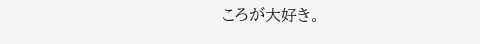ころが大好き。